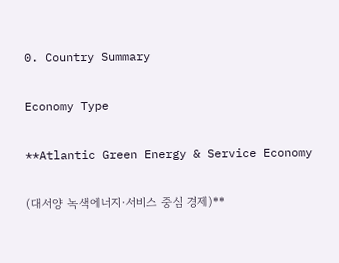0. Country Summary

Economy Type

**Atlantic Green Energy & Service Economy

(대서양 녹색에너지·서비스 중심 경제)**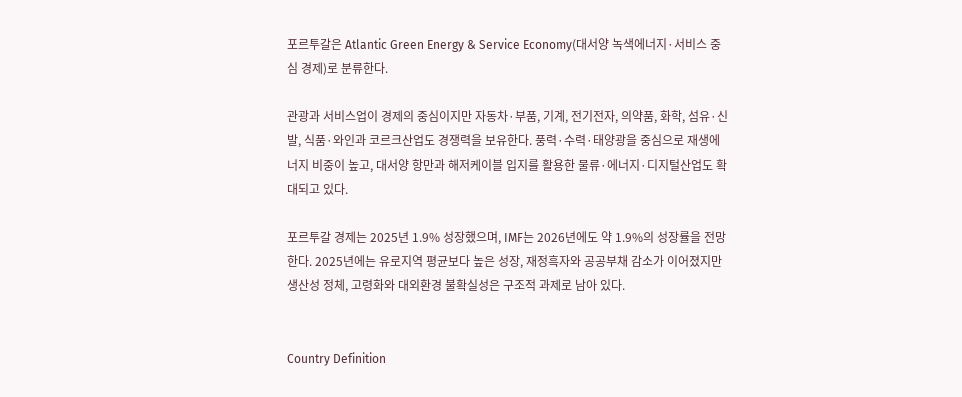포르투갈은 Atlantic Green Energy & Service Economy(대서양 녹색에너지·서비스 중심 경제)로 분류한다.

관광과 서비스업이 경제의 중심이지만 자동차·부품, 기계, 전기전자, 의약품, 화학, 섬유·신발, 식품·와인과 코르크산업도 경쟁력을 보유한다. 풍력·수력·태양광을 중심으로 재생에너지 비중이 높고, 대서양 항만과 해저케이블 입지를 활용한 물류·에너지·디지털산업도 확대되고 있다.

포르투갈 경제는 2025년 1.9% 성장했으며, IMF는 2026년에도 약 1.9%의 성장률을 전망한다. 2025년에는 유로지역 평균보다 높은 성장, 재정흑자와 공공부채 감소가 이어졌지만 생산성 정체, 고령화와 대외환경 불확실성은 구조적 과제로 남아 있다.


Country Definition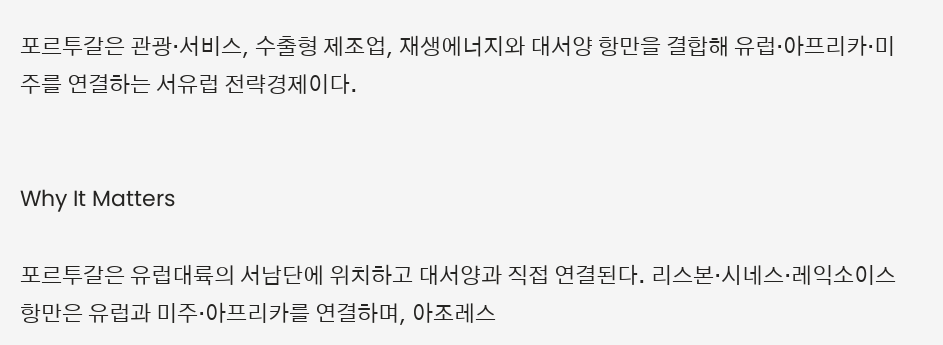포르투갈은 관광·서비스, 수출형 제조업, 재생에너지와 대서양 항만을 결합해 유럽·아프리카·미주를 연결하는 서유럽 전략경제이다.


Why It Matters

포르투갈은 유럽대륙의 서남단에 위치하고 대서양과 직접 연결된다. 리스본·시네스·레익소이스 항만은 유럽과 미주·아프리카를 연결하며, 아조레스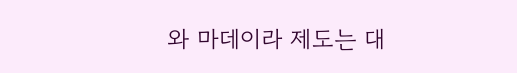와 마데이라 제도는 대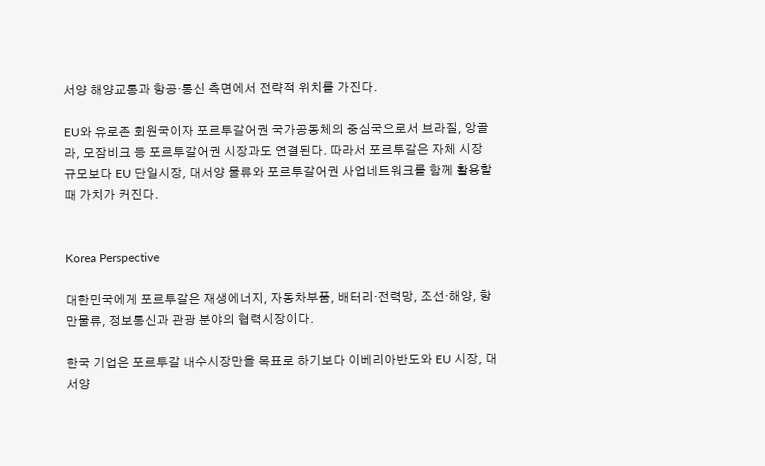서양 해양교통과 항공·통신 측면에서 전략적 위치를 가진다.

EU와 유로존 회원국이자 포르투갈어권 국가공동체의 중심국으로서 브라질, 앙골라, 모잠비크 등 포르투갈어권 시장과도 연결된다. 따라서 포르투갈은 자체 시장 규모보다 EU 단일시장, 대서양 물류와 포르투갈어권 사업네트워크를 함께 활용할 때 가치가 커진다.


Korea Perspective

대한민국에게 포르투갈은 재생에너지, 자동차부품, 배터리·전력망, 조선·해양, 항만물류, 정보통신과 관광 분야의 협력시장이다.

한국 기업은 포르투갈 내수시장만을 목표로 하기보다 이베리아반도와 EU 시장, 대서양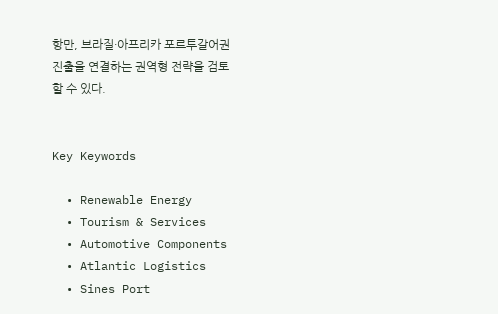항만, 브라질·아프리카 포르투갈어권 진출을 연결하는 권역형 전략을 검토할 수 있다.


Key Keywords

  • Renewable Energy
  • Tourism & Services
  • Automotive Components
  • Atlantic Logistics
  • Sines Port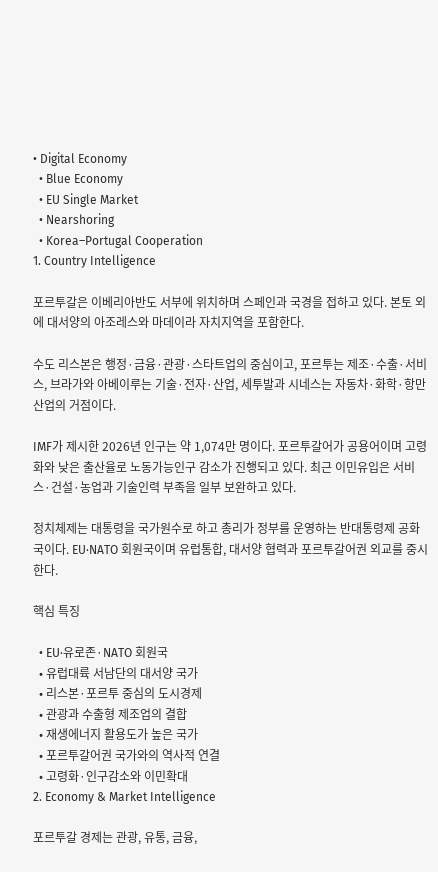• Digital Economy
  • Blue Economy
  • EU Single Market
  • Nearshoring
  • Korea–Portugal Cooperation
1. Country Intelligence

포르투갈은 이베리아반도 서부에 위치하며 스페인과 국경을 접하고 있다. 본토 외에 대서양의 아조레스와 마데이라 자치지역을 포함한다.

수도 리스본은 행정·금융·관광·스타트업의 중심이고, 포르투는 제조·수출·서비스, 브라가와 아베이루는 기술·전자·산업, 세투발과 시네스는 자동차·화학·항만산업의 거점이다.

IMF가 제시한 2026년 인구는 약 1,074만 명이다. 포르투갈어가 공용어이며 고령화와 낮은 출산율로 노동가능인구 감소가 진행되고 있다. 최근 이민유입은 서비스·건설·농업과 기술인력 부족을 일부 보완하고 있다.

정치체제는 대통령을 국가원수로 하고 총리가 정부를 운영하는 반대통령제 공화국이다. EU·NATO 회원국이며 유럽통합, 대서양 협력과 포르투갈어권 외교를 중시한다.

핵심 특징

  • EU·유로존·NATO 회원국
  • 유럽대륙 서남단의 대서양 국가
  • 리스본·포르투 중심의 도시경제
  • 관광과 수출형 제조업의 결합
  • 재생에너지 활용도가 높은 국가
  • 포르투갈어권 국가와의 역사적 연결
  • 고령화·인구감소와 이민확대
2. Economy & Market Intelligence

포르투갈 경제는 관광, 유통, 금융,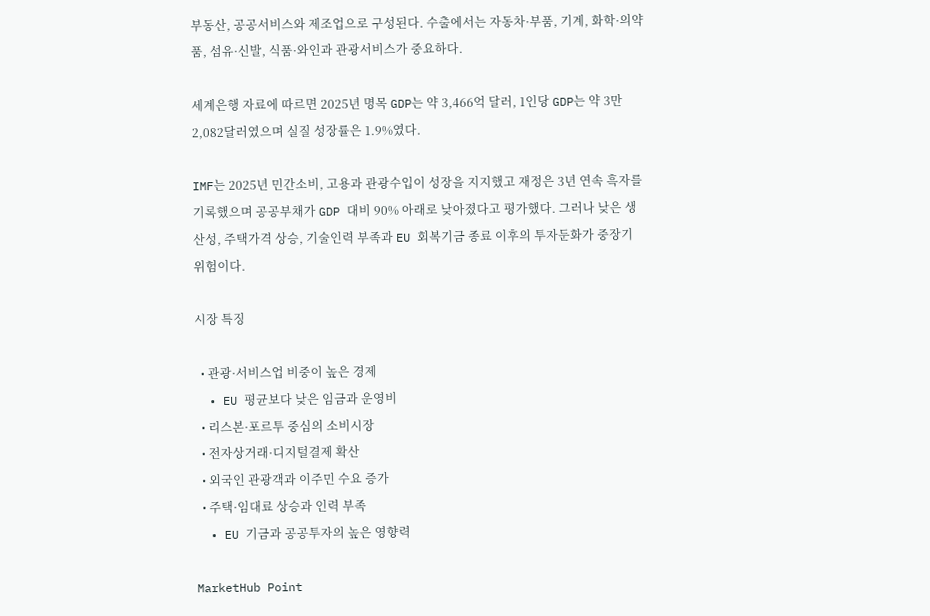부동산, 공공서비스와 제조업으로 구성된다. 수출에서는 자동차·부품, 기계, 화학·의약품, 섬유·신발, 식품·와인과 관광서비스가 중요하다.

세계은행 자료에 따르면 2025년 명목 GDP는 약 3,466억 달러, 1인당 GDP는 약 3만2,082달러였으며 실질 성장률은 1.9%였다.

IMF는 2025년 민간소비, 고용과 관광수입이 성장을 지지했고 재정은 3년 연속 흑자를 기록했으며 공공부채가 GDP 대비 90% 아래로 낮아졌다고 평가했다. 그러나 낮은 생산성, 주택가격 상승, 기술인력 부족과 EU 회복기금 종료 이후의 투자둔화가 중장기 위험이다.

시장 특징

  • 관광·서비스업 비중이 높은 경제
  • EU 평균보다 낮은 임금과 운영비
  • 리스본·포르투 중심의 소비시장
  • 전자상거래·디지털결제 확산
  • 외국인 관광객과 이주민 수요 증가
  • 주택·임대료 상승과 인력 부족
  • EU 기금과 공공투자의 높은 영향력

MarketHub Point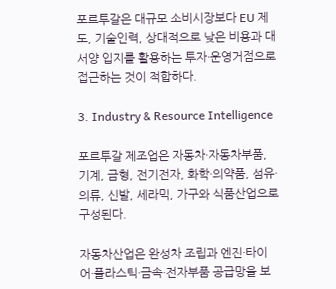포르투갈은 대규모 소비시장보다 EU 제도, 기술인력, 상대적으로 낮은 비용과 대서양 입지를 활용하는 투자·운영거점으로 접근하는 것이 적합하다.

3. Industry & Resource Intelligence

포르투갈 제조업은 자동차·자동차부품, 기계, 금형, 전기전자, 화학·의약품, 섬유·의류, 신발, 세라믹, 가구와 식품산업으로 구성된다.

자동차산업은 완성차 조립과 엔진·타이어·플라스틱·금속·전자부품 공급망을 보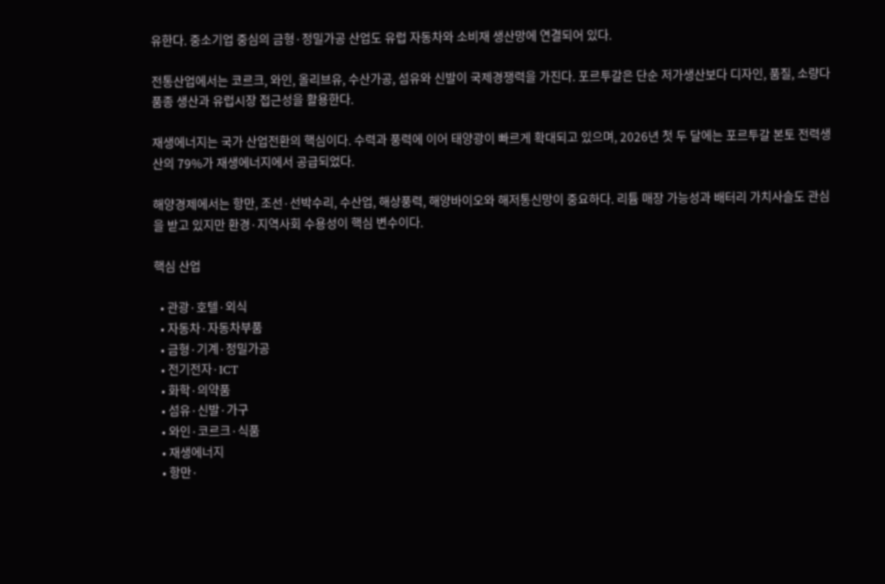유한다. 중소기업 중심의 금형·정밀가공 산업도 유럽 자동차와 소비재 생산망에 연결되어 있다.

전통산업에서는 코르크, 와인, 올리브유, 수산가공, 섬유와 신발이 국제경쟁력을 가진다. 포르투갈은 단순 저가생산보다 디자인, 품질, 소량다품종 생산과 유럽시장 접근성을 활용한다.

재생에너지는 국가 산업전환의 핵심이다. 수력과 풍력에 이어 태양광이 빠르게 확대되고 있으며, 2026년 첫 두 달에는 포르투갈 본토 전력생산의 79%가 재생에너지에서 공급되었다.

해양경제에서는 항만, 조선·선박수리, 수산업, 해상풍력, 해양바이오와 해저통신망이 중요하다. 리튬 매장 가능성과 배터리 가치사슬도 관심을 받고 있지만 환경·지역사회 수용성이 핵심 변수이다.

핵심 산업

  • 관광·호텔·외식
  • 자동차·자동차부품
  • 금형·기계·정밀가공
  • 전기전자·ICT
  • 화학·의약품
  • 섬유·신발·가구
  • 와인·코르크·식품
  • 재생에너지
  • 항만·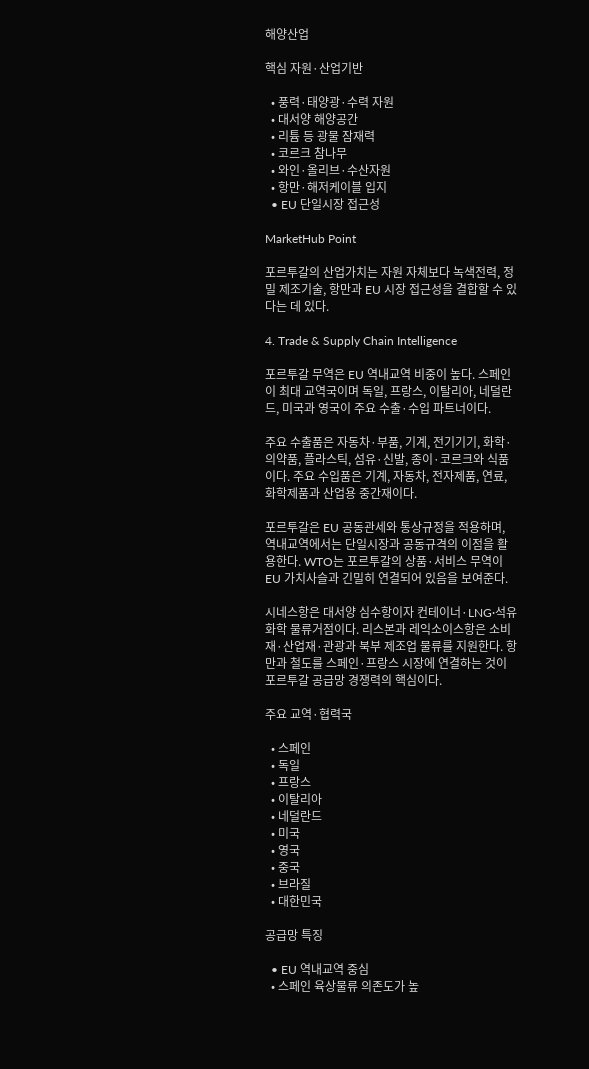해양산업

핵심 자원·산업기반

  • 풍력·태양광·수력 자원
  • 대서양 해양공간
  • 리튬 등 광물 잠재력
  • 코르크 참나무
  • 와인·올리브·수산자원
  • 항만·해저케이블 입지
  • EU 단일시장 접근성

MarketHub Point

포르투갈의 산업가치는 자원 자체보다 녹색전력, 정밀 제조기술, 항만과 EU 시장 접근성을 결합할 수 있다는 데 있다.

4. Trade & Supply Chain Intelligence

포르투갈 무역은 EU 역내교역 비중이 높다. 스페인이 최대 교역국이며 독일, 프랑스, 이탈리아, 네덜란드, 미국과 영국이 주요 수출·수입 파트너이다.

주요 수출품은 자동차·부품, 기계, 전기기기, 화학·의약품, 플라스틱, 섬유·신발, 종이·코르크와 식품이다. 주요 수입품은 기계, 자동차, 전자제품, 연료, 화학제품과 산업용 중간재이다.

포르투갈은 EU 공동관세와 통상규정을 적용하며, 역내교역에서는 단일시장과 공동규격의 이점을 활용한다. WTO는 포르투갈의 상품·서비스 무역이 EU 가치사슬과 긴밀히 연결되어 있음을 보여준다.

시네스항은 대서양 심수항이자 컨테이너·LNG·석유화학 물류거점이다. 리스본과 레익소이스항은 소비재·산업재·관광과 북부 제조업 물류를 지원한다. 항만과 철도를 스페인·프랑스 시장에 연결하는 것이 포르투갈 공급망 경쟁력의 핵심이다.

주요 교역·협력국

  • 스페인
  • 독일
  • 프랑스
  • 이탈리아
  • 네덜란드
  • 미국
  • 영국
  • 중국
  • 브라질
  • 대한민국

공급망 특징

  • EU 역내교역 중심
  • 스페인 육상물류 의존도가 높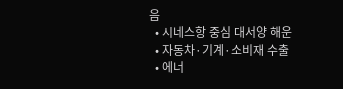음
  • 시네스항 중심 대서양 해운
  • 자동차·기계·소비재 수출
  • 에너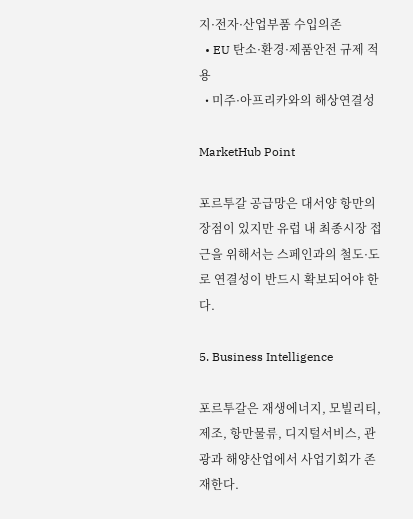지·전자·산업부품 수입의존
  • EU 탄소·환경·제품안전 규제 적용
  • 미주·아프리카와의 해상연결성

MarketHub Point

포르투갈 공급망은 대서양 항만의 장점이 있지만 유럽 내 최종시장 접근을 위해서는 스페인과의 철도·도로 연결성이 반드시 확보되어야 한다.

5. Business Intelligence

포르투갈은 재생에너지, 모빌리티, 제조, 항만물류, 디지털서비스, 관광과 해양산업에서 사업기회가 존재한다.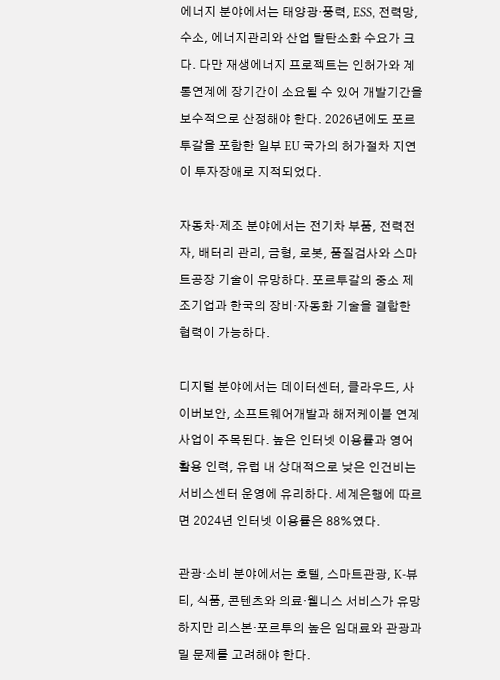에너지 분야에서는 태양광·풍력, ESS, 전력망, 수소, 에너지관리와 산업 탈탄소화 수요가 크다. 다만 재생에너지 프로젝트는 인허가와 계통연계에 장기간이 소요될 수 있어 개발기간을 보수적으로 산정해야 한다. 2026년에도 포르투갈을 포함한 일부 EU 국가의 허가절차 지연이 투자장애로 지적되었다.

자동차·제조 분야에서는 전기차 부품, 전력전자, 배터리 관리, 금형, 로봇, 품질검사와 스마트공장 기술이 유망하다. 포르투갈의 중소 제조기업과 한국의 장비·자동화 기술을 결합한 협력이 가능하다.

디지털 분야에서는 데이터센터, 클라우드, 사이버보안, 소프트웨어개발과 해저케이블 연계사업이 주목된다. 높은 인터넷 이용률과 영어 활용 인력, 유럽 내 상대적으로 낮은 인건비는 서비스센터 운영에 유리하다. 세계은행에 따르면 2024년 인터넷 이용률은 88%였다.

관광·소비 분야에서는 호텔, 스마트관광, K-뷰티, 식품, 콘텐츠와 의료·웰니스 서비스가 유망하지만 리스본·포르투의 높은 임대료와 관광과밀 문제를 고려해야 한다.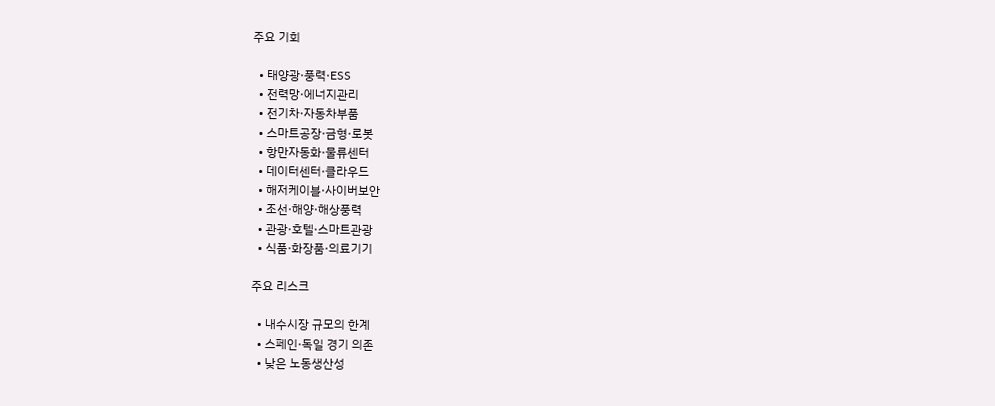주요 기회

  • 태양광·풍력·ESS
  • 전력망·에너지관리
  • 전기차·자동차부품
  • 스마트공장·금형·로봇
  • 항만자동화·물류센터
  • 데이터센터·클라우드
  • 해저케이블·사이버보안
  • 조선·해양·해상풍력
  • 관광·호텔·스마트관광
  • 식품·화장품·의료기기

주요 리스크

  • 내수시장 규모의 한계
  • 스페인·독일 경기 의존
  • 낮은 노동생산성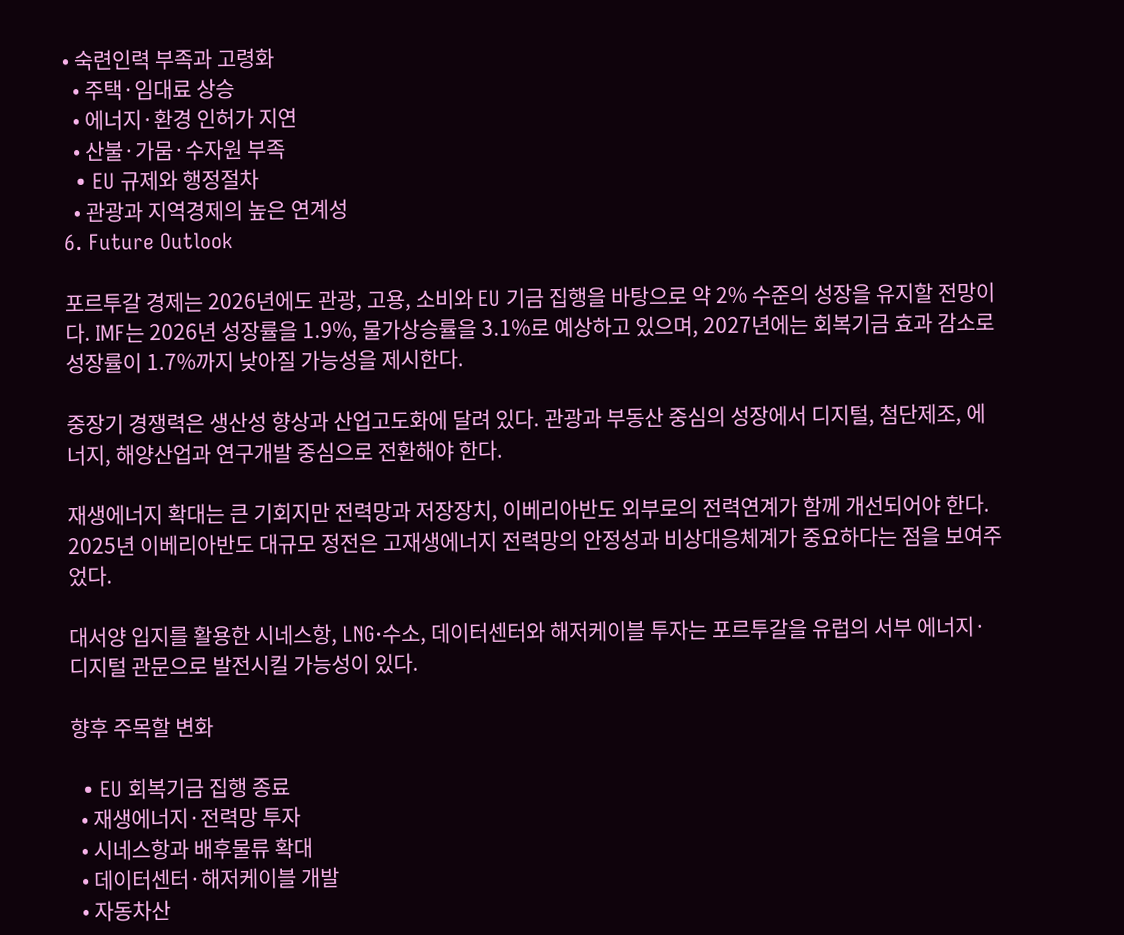• 숙련인력 부족과 고령화
  • 주택·임대료 상승
  • 에너지·환경 인허가 지연
  • 산불·가뭄·수자원 부족
  • EU 규제와 행정절차
  • 관광과 지역경제의 높은 연계성
6. Future Outlook

포르투갈 경제는 2026년에도 관광, 고용, 소비와 EU 기금 집행을 바탕으로 약 2% 수준의 성장을 유지할 전망이다. IMF는 2026년 성장률을 1.9%, 물가상승률을 3.1%로 예상하고 있으며, 2027년에는 회복기금 효과 감소로 성장률이 1.7%까지 낮아질 가능성을 제시한다.

중장기 경쟁력은 생산성 향상과 산업고도화에 달려 있다. 관광과 부동산 중심의 성장에서 디지털, 첨단제조, 에너지, 해양산업과 연구개발 중심으로 전환해야 한다.

재생에너지 확대는 큰 기회지만 전력망과 저장장치, 이베리아반도 외부로의 전력연계가 함께 개선되어야 한다. 2025년 이베리아반도 대규모 정전은 고재생에너지 전력망의 안정성과 비상대응체계가 중요하다는 점을 보여주었다.

대서양 입지를 활용한 시네스항, LNG·수소, 데이터센터와 해저케이블 투자는 포르투갈을 유럽의 서부 에너지·디지털 관문으로 발전시킬 가능성이 있다.

향후 주목할 변화

  • EU 회복기금 집행 종료
  • 재생에너지·전력망 투자
  • 시네스항과 배후물류 확대
  • 데이터센터·해저케이블 개발
  • 자동차산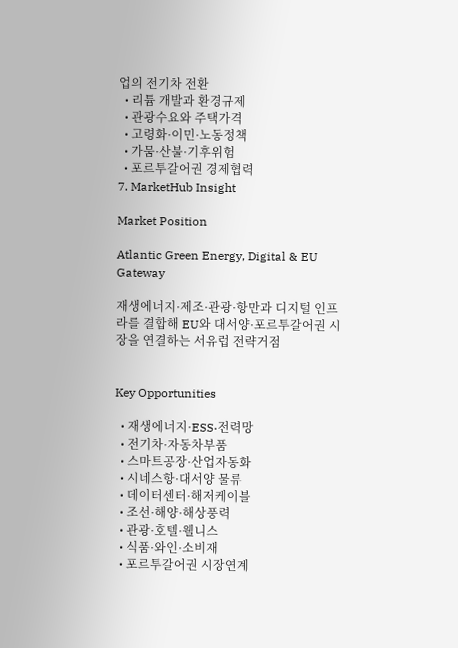업의 전기차 전환
  • 리튬 개발과 환경규제
  • 관광수요와 주택가격
  • 고령화·이민·노동정책
  • 가뭄·산불·기후위험
  • 포르투갈어권 경제협력
7. MarketHub Insight

Market Position

Atlantic Green Energy, Digital & EU Gateway

재생에너지·제조·관광·항만과 디지털 인프라를 결합해 EU와 대서양·포르투갈어권 시장을 연결하는 서유럽 전략거점


Key Opportunities

  • 재생에너지·ESS·전력망
  • 전기차·자동차부품
  • 스마트공장·산업자동화
  • 시네스항·대서양 물류
  • 데이터센터·해저케이블
  • 조선·해양·해상풍력
  • 관광·호텔·웰니스
  • 식품·와인·소비재
  • 포르투갈어권 시장연계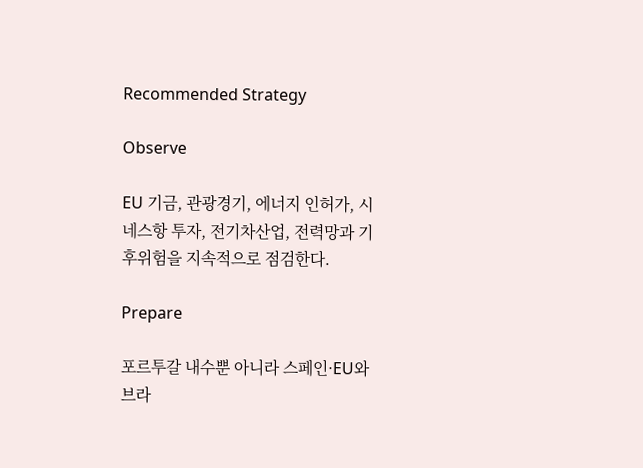Recommended Strategy

Observe

EU 기금, 관광경기, 에너지 인허가, 시네스항 투자, 전기차산업, 전력망과 기후위험을 지속적으로 점검한다.

Prepare

포르투갈 내수뿐 아니라 스페인·EU와 브라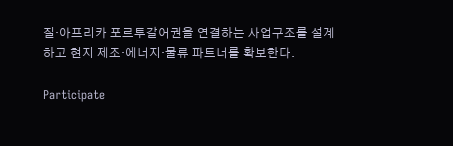질·아프리카 포르투갈어권을 연결하는 사업구조를 설계하고 현지 제조·에너지·물류 파트너를 확보한다.

Participate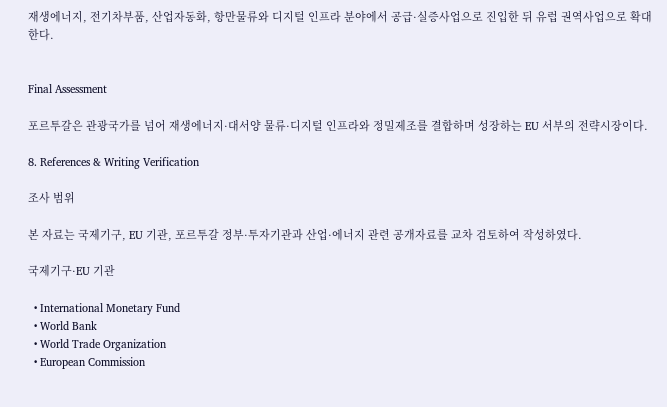재생에너지, 전기차부품, 산업자동화, 항만물류와 디지털 인프라 분야에서 공급·실증사업으로 진입한 뒤 유럽 권역사업으로 확대한다.


Final Assessment

포르투갈은 관광국가를 넘어 재생에너지·대서양 물류·디지털 인프라와 정밀제조를 결합하며 성장하는 EU 서부의 전략시장이다.

8. References & Writing Verification

조사 범위

본 자료는 국제기구, EU 기관, 포르투갈 정부·투자기관과 산업·에너지 관련 공개자료를 교차 검토하여 작성하였다.

국제기구·EU 기관

  • International Monetary Fund
  • World Bank
  • World Trade Organization
  • European Commission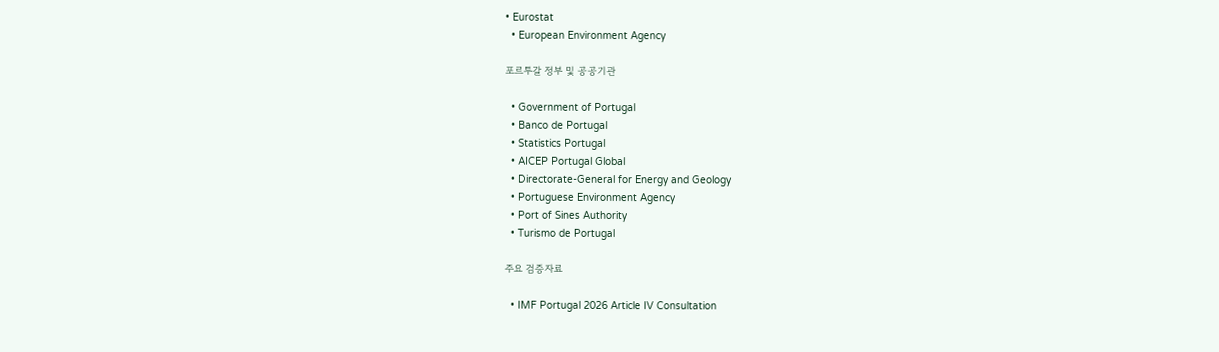• Eurostat
  • European Environment Agency

포르투갈 정부 및 공공기관

  • Government of Portugal
  • Banco de Portugal
  • Statistics Portugal
  • AICEP Portugal Global
  • Directorate-General for Energy and Geology
  • Portuguese Environment Agency
  • Port of Sines Authority
  • Turismo de Portugal

주요 검증자료

  • IMF Portugal 2026 Article IV Consultation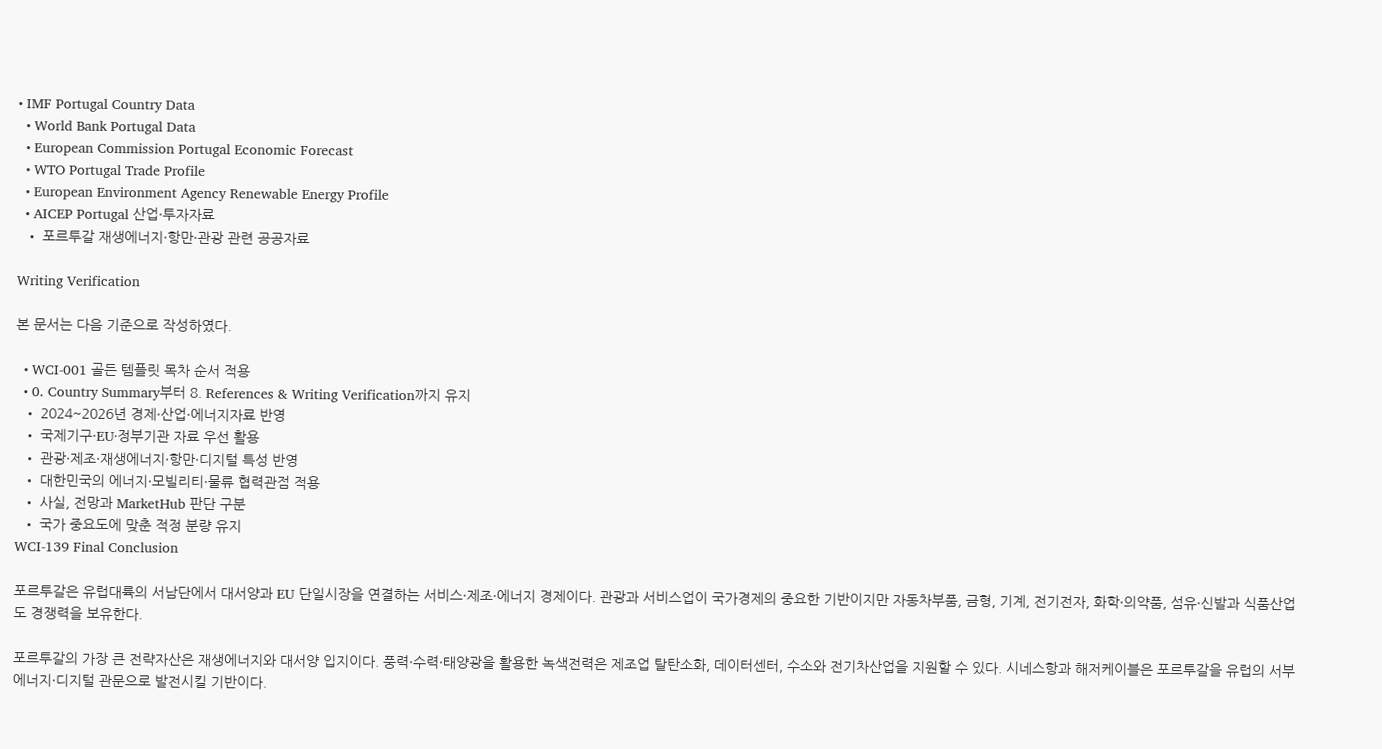• IMF Portugal Country Data
  • World Bank Portugal Data
  • European Commission Portugal Economic Forecast
  • WTO Portugal Trade Profile
  • European Environment Agency Renewable Energy Profile
  • AICEP Portugal 산업·투자자료
  • 포르투갈 재생에너지·항만·관광 관련 공공자료

Writing Verification

본 문서는 다음 기준으로 작성하였다.

  • WCI-001 골든 템플릿 목차 순서 적용
  • 0. Country Summary부터 8. References & Writing Verification까지 유지
  • 2024~2026년 경제·산업·에너지자료 반영
  • 국제기구·EU·정부기관 자료 우선 활용
  • 관광·제조·재생에너지·항만·디지털 특성 반영
  • 대한민국의 에너지·모빌리티·물류 협력관점 적용
  • 사실, 전망과 MarketHub 판단 구분
  • 국가 중요도에 맞춘 적정 분량 유지
WCI-139 Final Conclusion

포르투갈은 유럽대륙의 서남단에서 대서양과 EU 단일시장을 연결하는 서비스·제조·에너지 경제이다. 관광과 서비스업이 국가경제의 중요한 기반이지만 자동차부품, 금형, 기계, 전기전자, 화학·의약품, 섬유·신발과 식품산업도 경쟁력을 보유한다.

포르투갈의 가장 큰 전략자산은 재생에너지와 대서양 입지이다. 풍력·수력·태양광을 활용한 녹색전력은 제조업 탈탄소화, 데이터센터, 수소와 전기차산업을 지원할 수 있다. 시네스항과 해저케이블은 포르투갈을 유럽의 서부 에너지·디지털 관문으로 발전시킬 기반이다.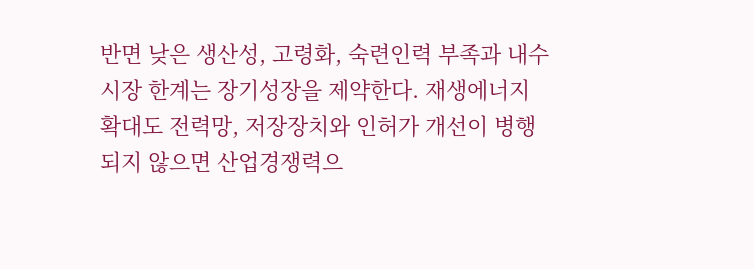반면 낮은 생산성, 고령화, 숙련인력 부족과 내수시장 한계는 장기성장을 제약한다. 재생에너지 확대도 전력망, 저장장치와 인허가 개선이 병행되지 않으면 산업경쟁력으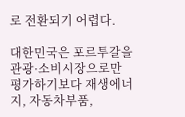로 전환되기 어렵다.

대한민국은 포르투갈을 관광·소비시장으로만 평가하기보다 재생에너지, 자동차부품,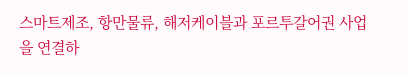스마트제조, 항만물류, 해저케이블과 포르투갈어권 사업을 연결하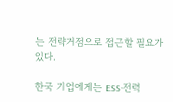는 전략거점으로 접근할 필요가 있다.

한국 기업에게는 ESS·전력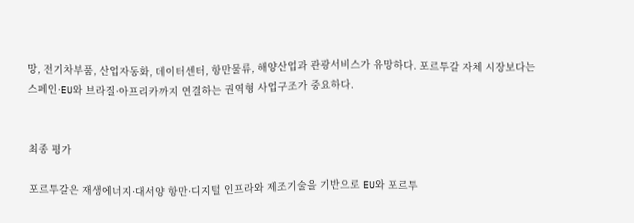망, 전기차부품, 산업자동화, 데이터센터, 항만물류, 해양산업과 관광서비스가 유망하다. 포르투갈 자체 시장보다는 스페인·EU와 브라질·아프리카까지 연결하는 권역형 사업구조가 중요하다.


최종 평가

포르투갈은 재생에너지·대서양 항만·디지털 인프라와 제조기술을 기반으로 EU와 포르투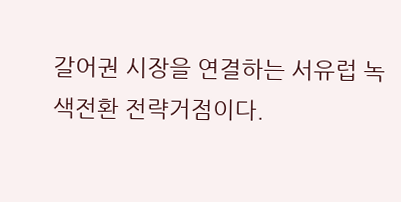갈어권 시장을 연결하는 서유럽 녹색전환 전략거점이다.